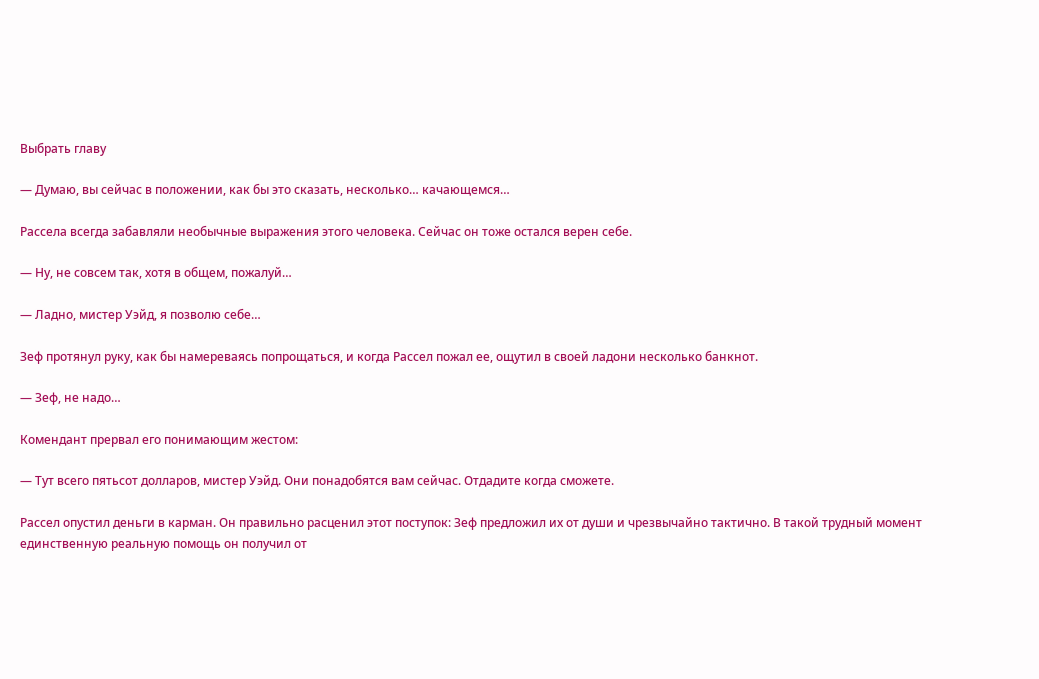Выбрать главу

— Думаю, вы сейчас в положении, как бы это сказать, несколько… качающемся…

Рассела всегда забавляли необычные выражения этого человека. Сейчас он тоже остался верен себе.

— Ну, не совсем так, хотя в общем, пожалуй…

— Ладно, мистер Уэйд, я позволю себе…

Зеф протянул руку, как бы намереваясь попрощаться, и когда Рассел пожал ее, ощутил в своей ладони несколько банкнот.

— Зеф, не надо…

Комендант прервал его понимающим жестом:

— Тут всего пятьсот долларов, мистер Уэйд. Они понадобятся вам сейчас. Отдадите когда сможете.

Рассел опустил деньги в карман. Он правильно расценил этот поступок: Зеф предложил их от души и чрезвычайно тактично. В такой трудный момент единственную реальную помощь он получил от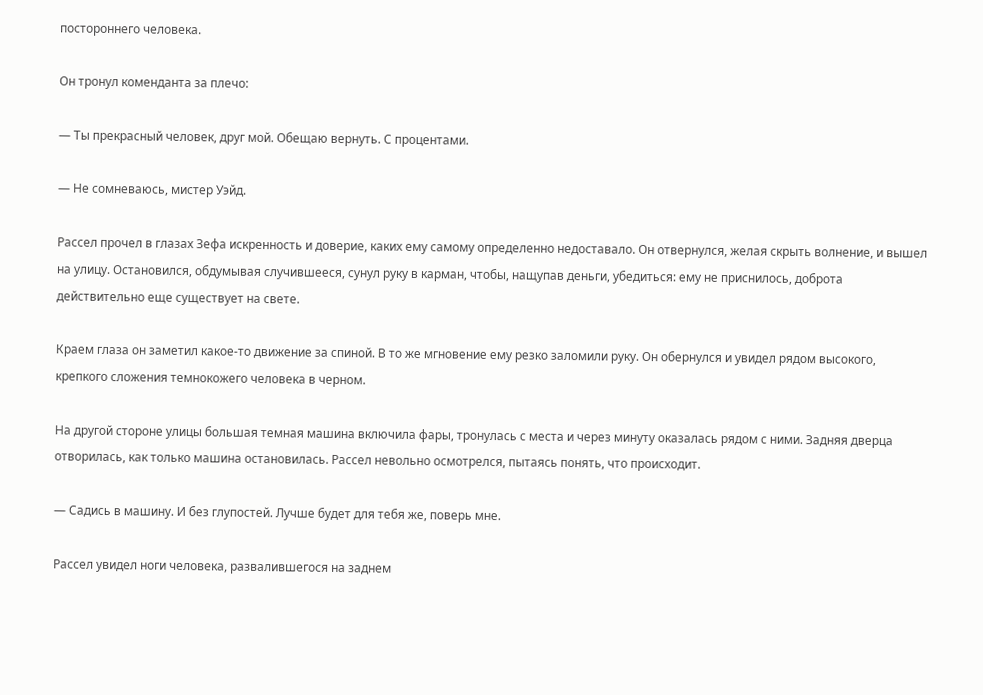постороннего человека.

Он тронул коменданта за плечо:

— Ты прекрасный человек, друг мой. Обещаю вернуть. С процентами.

— Не сомневаюсь, мистер Уэйд.

Рассел прочел в глазах Зефа искренность и доверие, каких ему самому определенно недоставало. Он отвернулся, желая скрыть волнение, и вышел на улицу. Остановился, обдумывая случившееся, сунул руку в карман, чтобы, нащупав деньги, убедиться: ему не приснилось, доброта действительно еще существует на свете.

Краем глаза он заметил какое-то движение за спиной. В то же мгновение ему резко заломили руку. Он обернулся и увидел рядом высокого, крепкого сложения темнокожего человека в черном.

На другой стороне улицы большая темная машина включила фары, тронулась с места и через минуту оказалась рядом с ними. Задняя дверца отворилась, как только машина остановилась. Рассел невольно осмотрелся, пытаясь понять, что происходит.

— Садись в машину. И без глупостей. Лучше будет для тебя же, поверь мне.

Рассел увидел ноги человека, развалившегося на заднем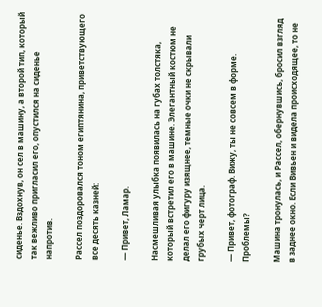сиденье. Вздохнув, он сел в машину, а второй тип, который так вежливо пригласил его, опустился на сиденье напротив.

Рассел поздоровался тоном египтянина, приветствующего все десять казней:

— Привет, Ламар.

Насмешливая улыбка появилась на губах толстяка, который встретил его в машине. Элегантный костюм не делал его фигуру изящнее, темные очки не скрывали грубых черт лица.

— Привет, фотограф. Вижу, ты не совсем в форме. Проблемы?

Машина тронулась, и Рассел, обернувшись, бросил взгляд в заднее окно. Если Вивьен и видела происходящее, то не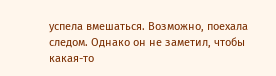успела вмешаться. Возможно, поехала следом. Однако он не заметил, чтобы какая-то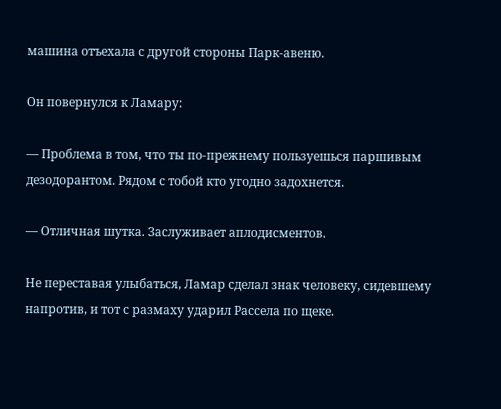машина отъехала с другой стороны Парк-авеню.

Он повернулся к Ламару:

— Проблема в том, что ты по-прежнему пользуешься паршивым дезодорантом. Рядом с тобой кто угодно задохнется.

— Отличная шутка. Заслуживает аплодисментов.

Не переставая улыбаться, Ламар сделал знак человеку, сидевшему напротив, и тот с размаху ударил Рассела по щеке.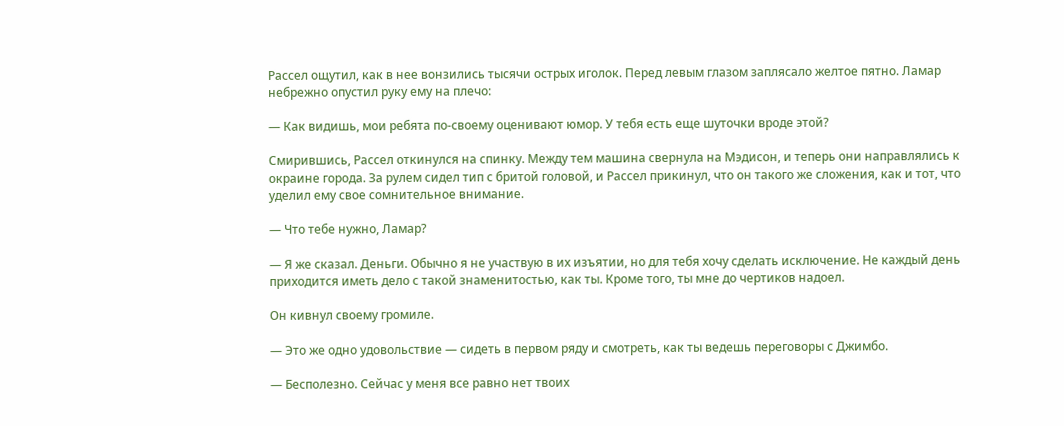Рассел ощутил, как в нее вонзились тысячи острых иголок. Перед левым глазом заплясало желтое пятно. Ламар небрежно опустил руку ему на плечо:

— Как видишь, мои ребята по-своему оценивают юмор. У тебя есть еще шуточки вроде этой?

Смирившись, Рассел откинулся на спинку. Между тем машина свернула на Мэдисон, и теперь они направлялись к окраине города. За рулем сидел тип с бритой головой, и Рассел прикинул, что он такого же сложения, как и тот, что уделил ему свое сомнительное внимание.

— Что тебе нужно, Ламар?

— Я же сказал. Деньги. Обычно я не участвую в их изъятии, но для тебя хочу сделать исключение. Не каждый день приходится иметь дело с такой знаменитостью, как ты. Кроме того, ты мне до чертиков надоел.

Он кивнул своему громиле.

— Это же одно удовольствие — сидеть в первом ряду и смотреть, как ты ведешь переговоры с Джимбо.

— Бесполезно. Сейчас у меня все равно нет твоих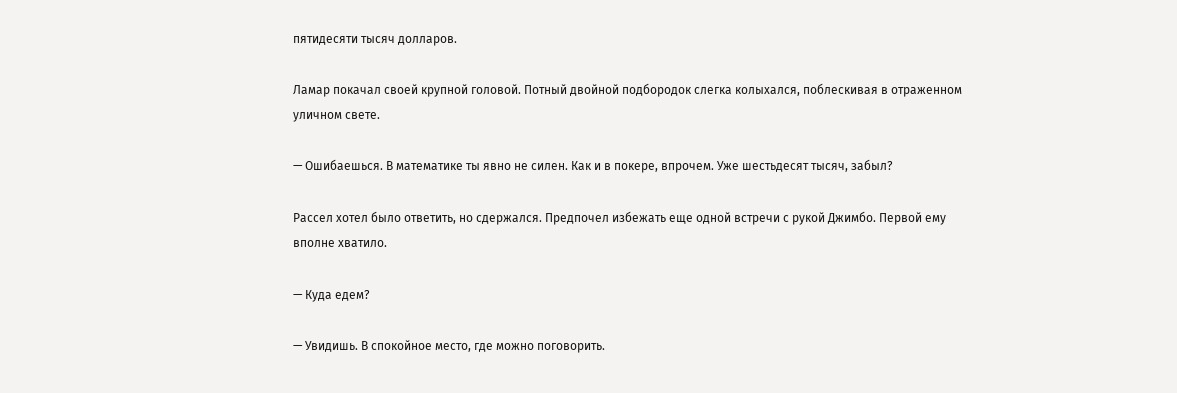пятидесяти тысяч долларов.

Ламар покачал своей крупной головой. Потный двойной подбородок слегка колыхался, поблескивая в отраженном уличном свете.

— Ошибаешься. В математике ты явно не силен. Как и в покере, впрочем. Уже шестьдесят тысяч, забыл?

Рассел хотел было ответить, но сдержался. Предпочел избежать еще одной встречи с рукой Джимбо. Первой ему вполне хватило.

— Куда едем?

— Увидишь. В спокойное место, где можно поговорить.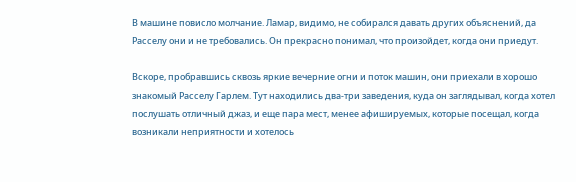В машине повисло молчание. Ламар, видимо, не собирался давать других объяснений, да Расселу они и не требовались. Он прекрасно понимал, что произойдет, когда они приедут.

Вскоре, пробравшись сквозь яркие вечерние огни и поток машин, они приехали в хорошо знакомый Расселу Гарлем. Тут находились два-три заведения, куда он заглядывал, когда хотел послушать отличный джаз, и еще пара мест, менее афишируемых, которые посещал, когда возникали неприятности и хотелось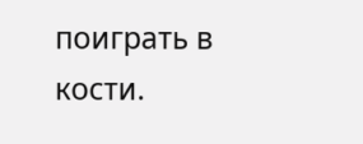поиграть в кости.